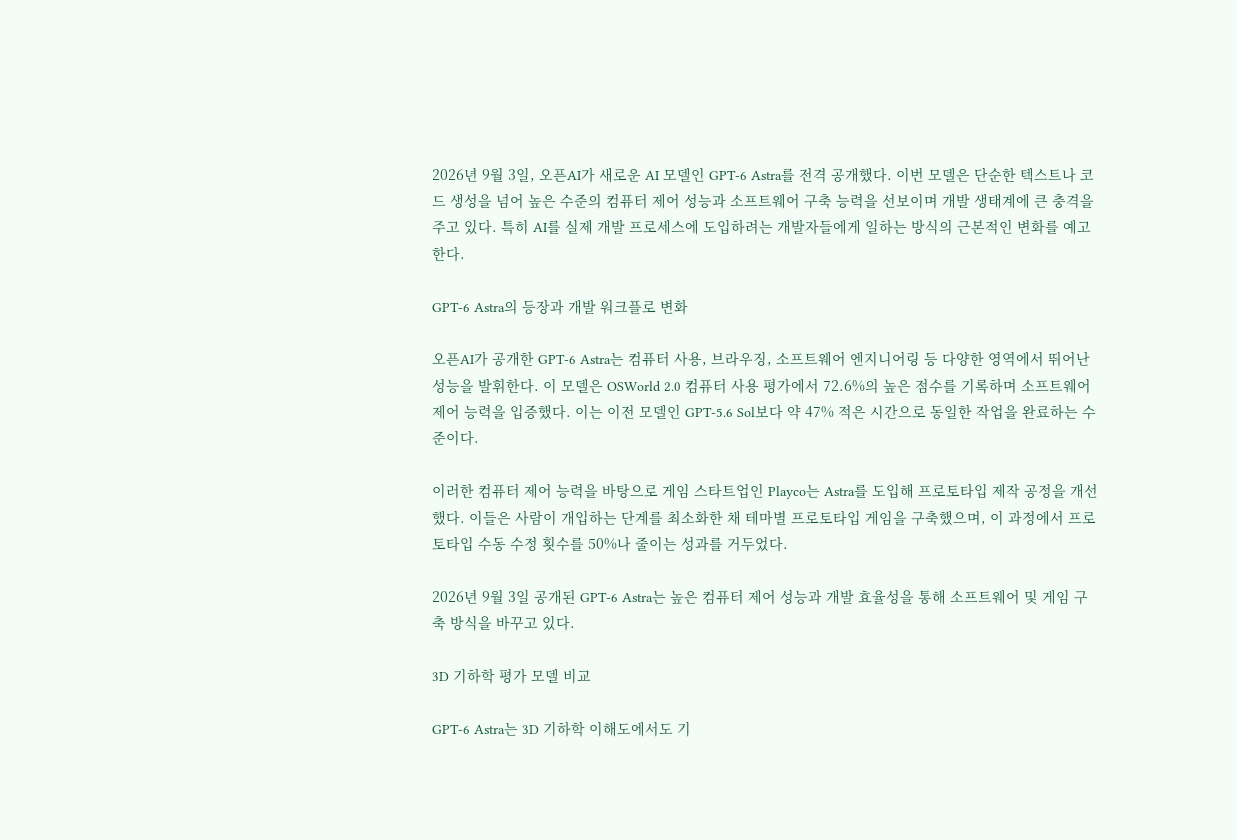2026년 9월 3일, 오픈AI가 새로운 AI 모델인 GPT-6 Astra를 전격 공개했다. 이번 모델은 단순한 텍스트나 코드 생성을 넘어 높은 수준의 컴퓨터 제어 성능과 소프트웨어 구축 능력을 선보이며 개발 생태계에 큰 충격을 주고 있다. 특히 AI를 실제 개발 프로세스에 도입하려는 개발자들에게 일하는 방식의 근본적인 변화를 예고한다.

GPT-6 Astra의 등장과 개발 워크플로 변화

오픈AI가 공개한 GPT-6 Astra는 컴퓨터 사용, 브라우징, 소프트웨어 엔지니어링 등 다양한 영역에서 뛰어난 성능을 발휘한다. 이 모델은 OSWorld 2.0 컴퓨터 사용 평가에서 72.6%의 높은 점수를 기록하며 소프트웨어 제어 능력을 입증했다. 이는 이전 모델인 GPT-5.6 Sol보다 약 47% 적은 시간으로 동일한 작업을 완료하는 수준이다.

이러한 컴퓨터 제어 능력을 바탕으로 게임 스타트업인 Playco는 Astra를 도입해 프로토타입 제작 공정을 개선했다. 이들은 사람이 개입하는 단계를 최소화한 채 테마별 프로토타입 게임을 구축했으며, 이 과정에서 프로토타입 수동 수정 횟수를 50%나 줄이는 성과를 거두었다.

2026년 9월 3일 공개된 GPT-6 Astra는 높은 컴퓨터 제어 성능과 개발 효율성을 통해 소프트웨어 및 게임 구축 방식을 바꾸고 있다.

3D 기하학 평가 모델 비교

GPT-6 Astra는 3D 기하학 이해도에서도 기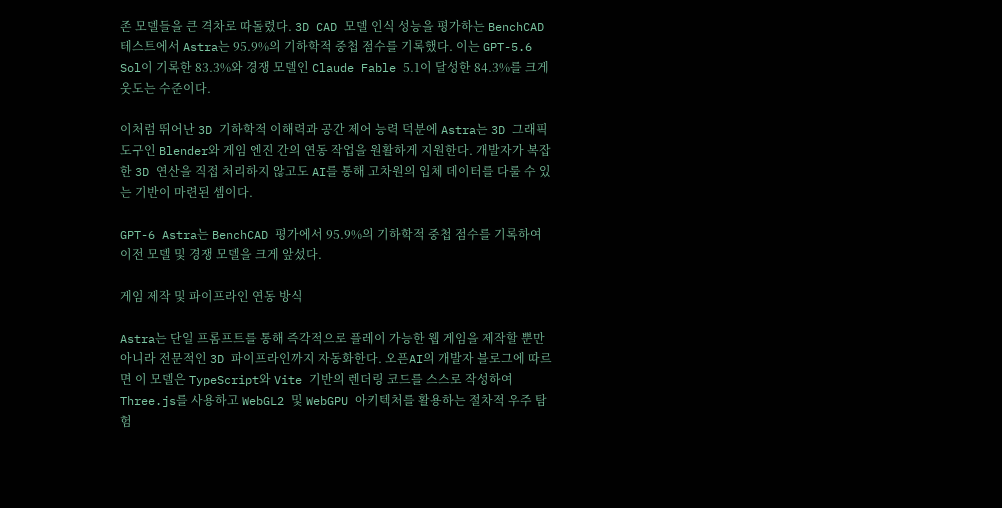존 모델들을 큰 격차로 따돌렸다. 3D CAD 모델 인식 성능을 평가하는 BenchCAD 테스트에서 Astra는 95.9%의 기하학적 중첩 점수를 기록했다. 이는 GPT-5.6 Sol이 기록한 83.3%와 경쟁 모델인 Claude Fable 5.1이 달성한 84.3%를 크게 웃도는 수준이다.

이처럼 뛰어난 3D 기하학적 이해력과 공간 제어 능력 덕분에 Astra는 3D 그래픽 도구인 Blender와 게임 엔진 간의 연동 작업을 원활하게 지원한다. 개발자가 복잡한 3D 연산을 직접 처리하지 않고도 AI를 통해 고차원의 입체 데이터를 다룰 수 있는 기반이 마련된 셈이다.

GPT-6 Astra는 BenchCAD 평가에서 95.9%의 기하학적 중첩 점수를 기록하여 이전 모델 및 경쟁 모델을 크게 앞섰다.

게임 제작 및 파이프라인 연동 방식

Astra는 단일 프롬프트를 통해 즉각적으로 플레이 가능한 웹 게임을 제작할 뿐만 아니라 전문적인 3D 파이프라인까지 자동화한다. 오픈AI의 개발자 블로그에 따르면 이 모델은 TypeScript와 Vite 기반의 렌더링 코드를 스스로 작성하여 Three.js를 사용하고 WebGL2 및 WebGPU 아키텍처를 활용하는 절차적 우주 탐험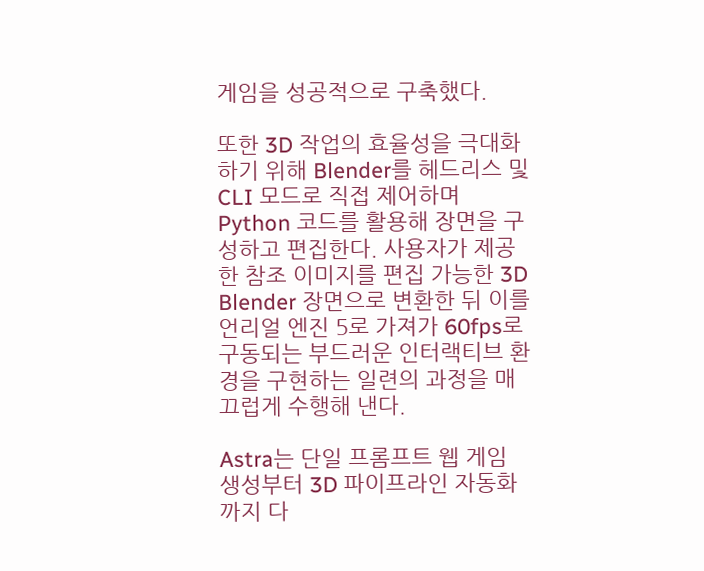게임을 성공적으로 구축했다.

또한 3D 작업의 효율성을 극대화하기 위해 Blender를 헤드리스 및 CLI 모드로 직접 제어하며 Python 코드를 활용해 장면을 구성하고 편집한다. 사용자가 제공한 참조 이미지를 편집 가능한 3D Blender 장면으로 변환한 뒤 이를 언리얼 엔진 5로 가져가 60fps로 구동되는 부드러운 인터랙티브 환경을 구현하는 일련의 과정을 매끄럽게 수행해 낸다.

Astra는 단일 프롬프트 웹 게임 생성부터 3D 파이프라인 자동화까지 다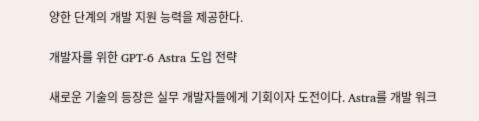양한 단계의 개발 지원 능력을 제공한다.

개발자를 위한 GPT-6 Astra 도입 전략

새로운 기술의 등장은 실무 개발자들에게 기회이자 도전이다. Astra를 개발 워크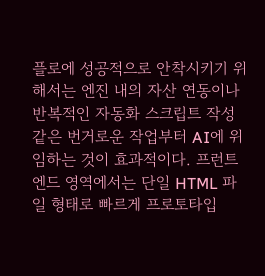플로에 성공적으로 안착시키기 위해서는 엔진 내의 자산 연동이나 반복적인 자동화 스크립트 작성 같은 번거로운 작업부터 AI에 위임하는 것이 효과적이다. 프런트엔드 영역에서는 단일 HTML 파일 형태로 빠르게 프로토타입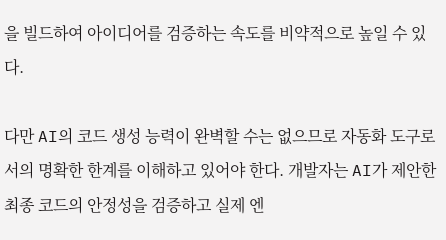을 빌드하여 아이디어를 검증하는 속도를 비약적으로 높일 수 있다.

다만 AI의 코드 생성 능력이 완벽할 수는 없으므로 자동화 도구로서의 명확한 한계를 이해하고 있어야 한다. 개발자는 AI가 제안한 최종 코드의 안정성을 검증하고 실제 엔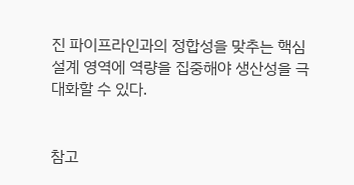진 파이프라인과의 정합성을 맞추는 핵심 설계 영역에 역량을 집중해야 생산성을 극대화할 수 있다.


참고